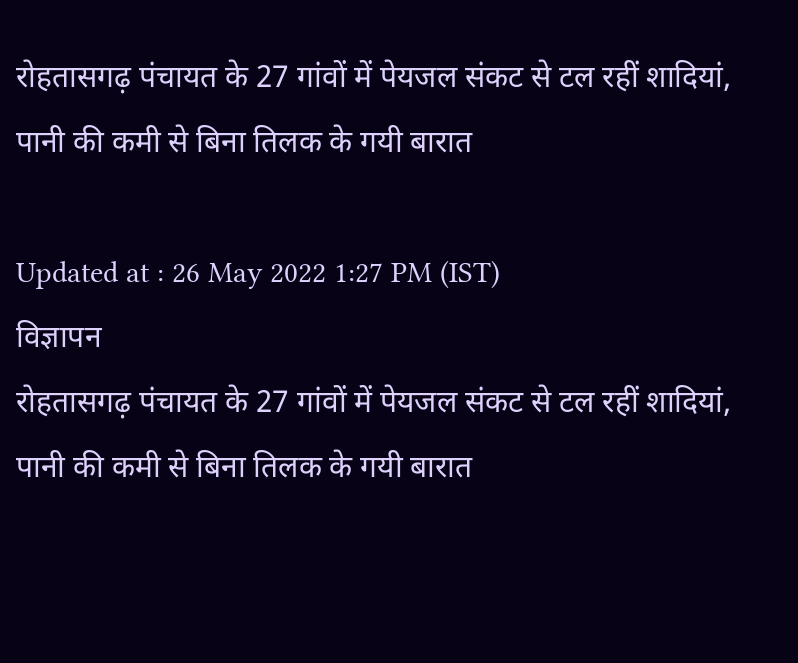रोहतासगढ़ पंचायत के 27 गांवों में पेयजल संकट से टल रहीं शादियां, पानी की कमी से बिना तिलक के गयी बारात

Updated at : 26 May 2022 1:27 PM (IST)
विज्ञापन
रोहतासगढ़ पंचायत के 27 गांवों में पेयजल संकट से टल रहीं शादियां, पानी की कमी से बिना तिलक के गयी बारात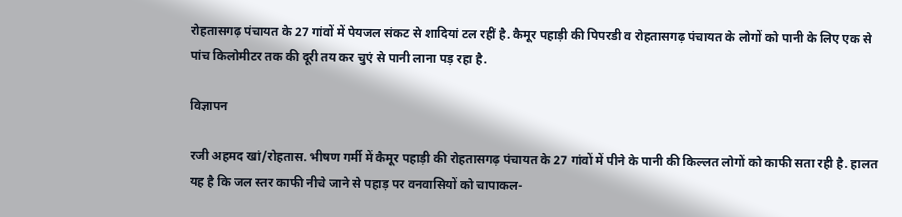रोहतासगढ़ पंचायत के 27 गांवों में पेयजल संकट से शादियां टल रहीं है. कैमूर पहाड़ी की पिपरडी व रोहतासगढ़ पंचायत के लोगों को पानी के लिए एक से पांच किलोमीटर तक की दूरी तय कर चुएं से पानी लाना पड़ रहा है.

विज्ञापन

रजी अहमद खां/रोहतास. भीषण गर्मी में कैमूर पहाड़ी की रोहतासगढ़ पंचायत के 27 गांवों में पीने के पानी की किल्लत लोगों को काफी सता रही है. हालत यह है कि जल स्तर काफी नीचे जाने से पहाड़ पर वनवासियों को चापाकल-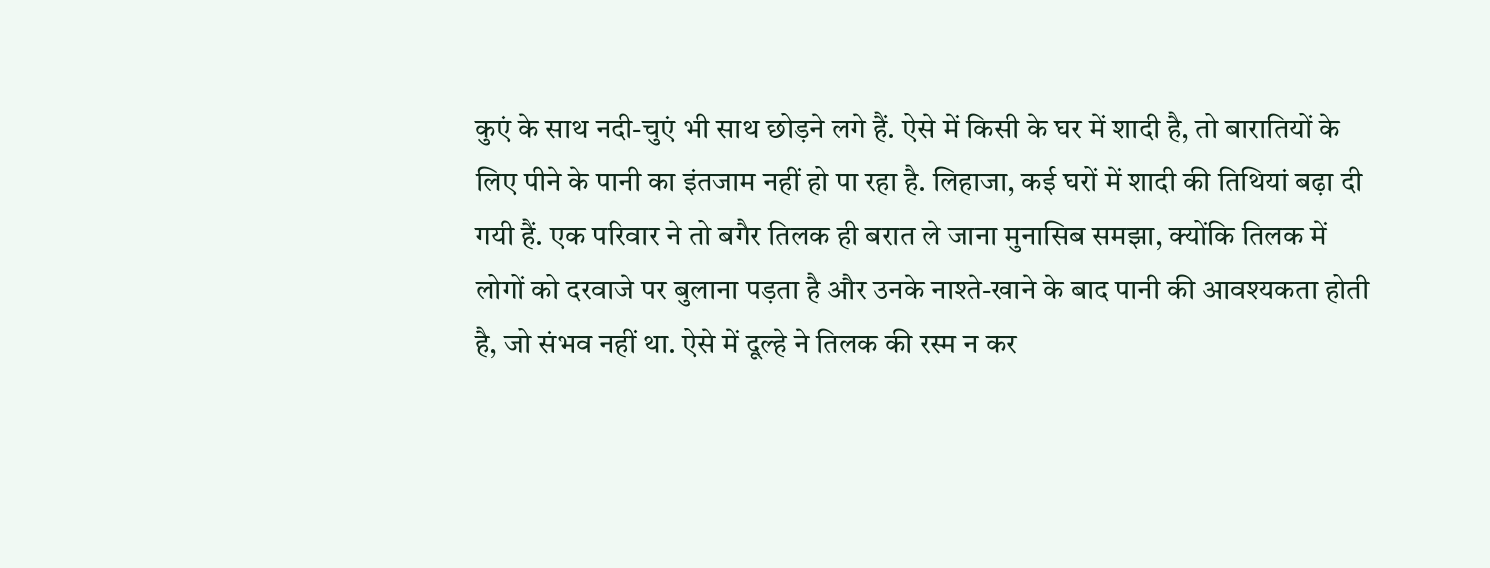कुएं के साथ नदी-चुएं भी साथ छोड़ने लगे हैं. ऐसे में किसी के घर में शादी है, तो बारातियों के लिए पीने के पानी का इंतजाम नहीं हो पा रहा है. लिहाजा, कई घरों में शादी की तिथियां बढ़ा दी गयी हैं. एक परिवार ने तो बगैर तिलक ही बरात ले जाना मुनासिब समझा, क्योंकि तिलक में लोगों को दरवाजे पर बुलाना पड़ता है और उनके नाश्ते-खाने के बाद पानी की आवश्यकता होती है, जो संभव नहीं था. ऐसे में दूल्हे ने तिलक की रस्म न कर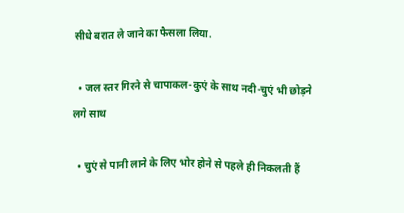सीधे बरात ले जाने का फैसला लिया.

  • जल स्तर गिरने से चापाकल-कुएं के साथ नदी-चुएं भी छोड़ने लगे साथ

  • चुएं से पानी लाने के लिए भोर होने से पहले ही निकलती हैं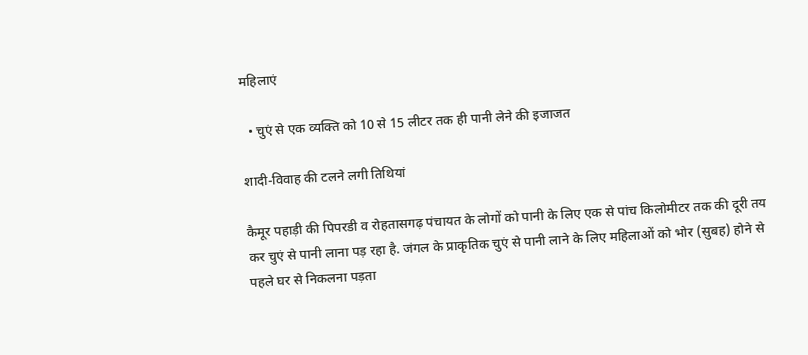महिलाएं

  • चुएं से एक व्यक्ति को 10 से 15 लीटर तक ही पानी लेने की इजाजत

शादी-विवाह की टलने लगी तिथियां

कैमूर पहाड़ी की पिपरडी व रोहतासगढ़ पंचायत के लोगों को पानी के लिए एक से पांच किलोमीटर तक की दूरी तय कर चुएं से पानी लाना पड़ रहा है. जंगल के प्राकृतिक चुएं से पानी लाने के लिए महिलाओं को भोर (सुबह) होने से पहले घर से निकलना पड़ता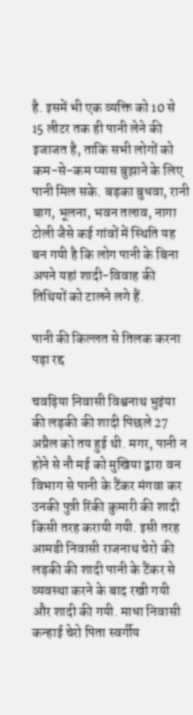है. इसमें भी एक व्यक्ति को 10 से 15 लीटर तक ही पानी लेने की इजाजत है, ताकि सभी लोगों को कम-से-कम प्यास बुझाने के लिए पानी मिल सके. बड़का बुधवा, रानी बाग, भूलना, भवन तलाव, नागा टोली जैसे कई गांवों में स्थिति यह बन गयी है कि लोग पानी के बिना अपने यहां शादी-विवाह की तिथियों को टालने लगे हैं.

पानी की किल्लत से तिलक करना पड़ा रद्द

चवढ़िया निवासी विश्वनाथ भुइंया की लड़की की शादी पिछले 27 अप्रैल को तय हुई थी. मगर, पानी न होने से नौ मई को मुखिया द्वारा वन विभाग से पानी के टैंकर मंगवा कर उनकी पुत्री रिंकी कुमारी की शादी किसी तरह करायी गयी. इसी तरह आमडी निवासी राजनाथ चेरो की लड़की की शादी पानी के टैंकर से व्यवस्था करने के बाद रखी गयी और शादी की गयी. माधा निवासी कन्हाई चेरो पिता स्वर्गीय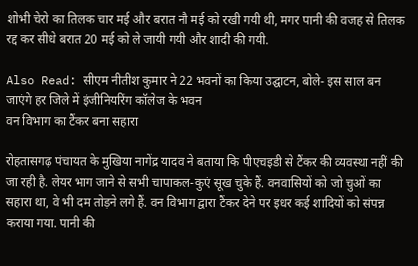शोभी चेरो का तिलक चार मई और बरात नौ मई को रखी गयी थी, मगर पानी की वजह से तिलक रद्द कर सीधे बरात 20 मई को ले जायी गयी और शादी की गयी.

Also Read: सीएम नीतीश कुमार ने 22 भवनों का किया उद्घाटन, बोले- इस साल बन जाएंगे हर जिले में इंजीनियरिंग कॉलेज के भवन
वन विभाग का टैंकर बना सहारा

रोहतासगढ़ पंचायत के मुखिया नागेंद्र यादव ने बताया कि पीएचइडी से टैंकर की व्यवस्था नहीं की जा रही है. लेयर भाग जाने से सभी चापाकल-कुएं सूख चुके हैं. वनवासियों को जो चुओं का सहारा था, वे भी दम तोड़ने लगे हैं. वन विभाग द्वारा टैंकर देने पर इधर कई शादियों को संपन्न कराया गया. पानी की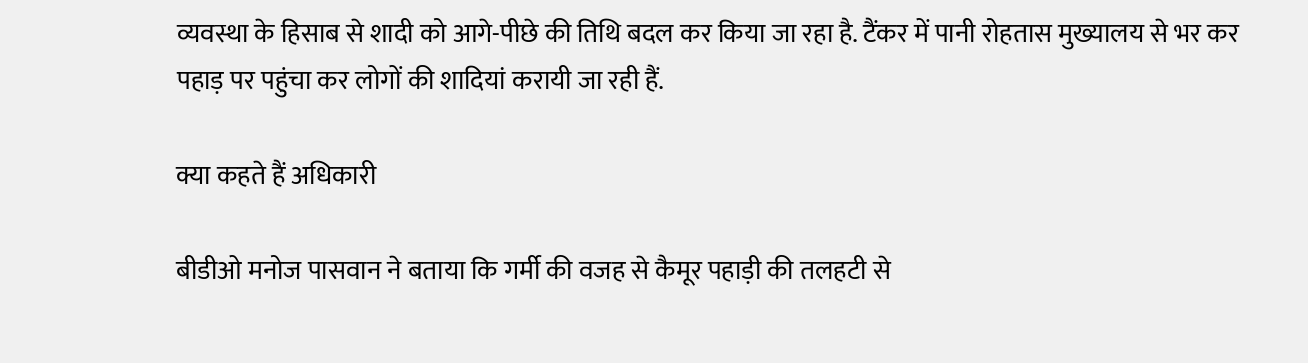व्यवस्था के हिसाब से शादी को आगे-पीछे की तिथि बदल कर किया जा रहा है. टैंकर में पानी रोहतास मुख्यालय से भर कर पहाड़ पर पहुंचा कर लोगों की शादियां करायी जा रही हैं.

क्या कहते हैं अधिकारी

बीडीओ मनोज पासवान ने बताया कि गर्मी की वजह से कैमूर पहाड़ी की तलहटी से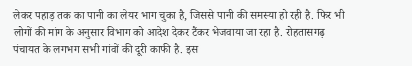लेकर पहाड़ तक का पानी का लेयर भाग चुका है, जिससे पानी की समस्या हो रही है. फिर भी लोगों की मांग के अनुसार विभाग को आदेश देकर टैंकर भेजवाया जा रहा है. रोहतासगढ़ पंचायत के लगभग सभी गांवों की दूरी काफी है. इस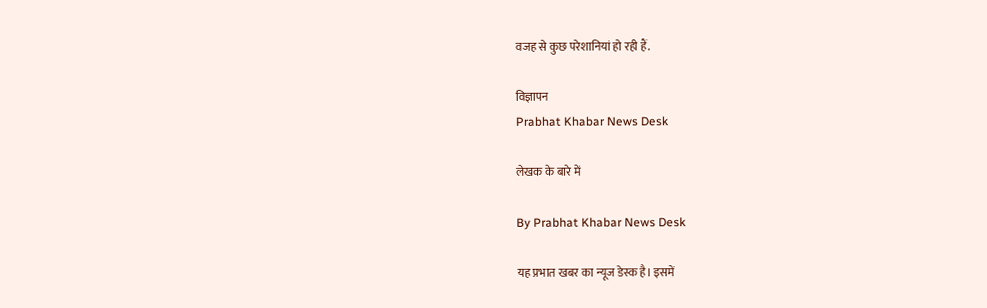वजह से कुछ परेशानियां हो रही हैं.

विज्ञापन
Prabhat Khabar News Desk

लेखक के बारे में

By Prabhat Khabar News Desk

यह प्रभात खबर का न्यूज डेस्क है। इसमें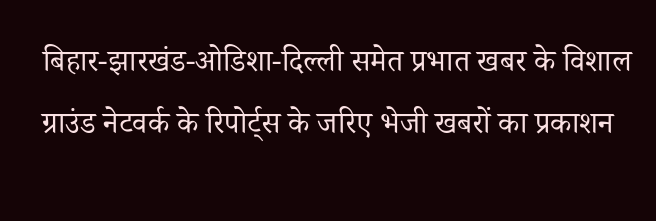बिहार-झारखंड-ओडिशा-दिल्‍ली समेत प्रभात खबर के विशाल ग्राउंड नेटवर्क के रिपोर्ट्स के जरिए भेजी खबरों का प्रकाशन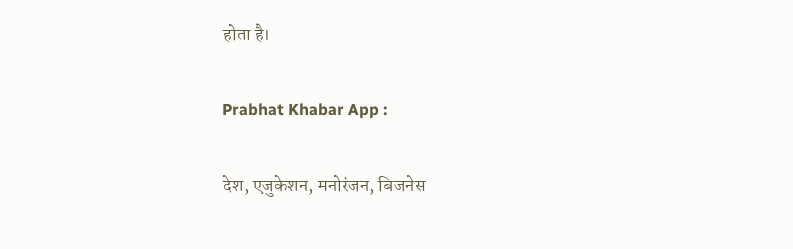होता है।

Prabhat Khabar App :

देश, एजुकेशन, मनोरंजन, बिजनेस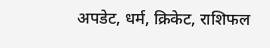अपडेट, धर्म, क्रिकेट, राशिफल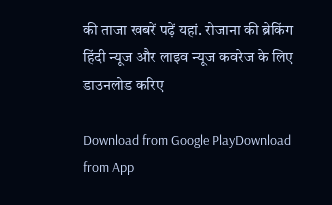की ताजा खबरें पढ़ें यहां. रोजाना की ब्रेकिंग हिंदी न्यूज और लाइव न्यूज कवरेज के लिए डाउनलोड करिए

Download from Google PlayDownload from App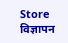Store
विज्ञापन